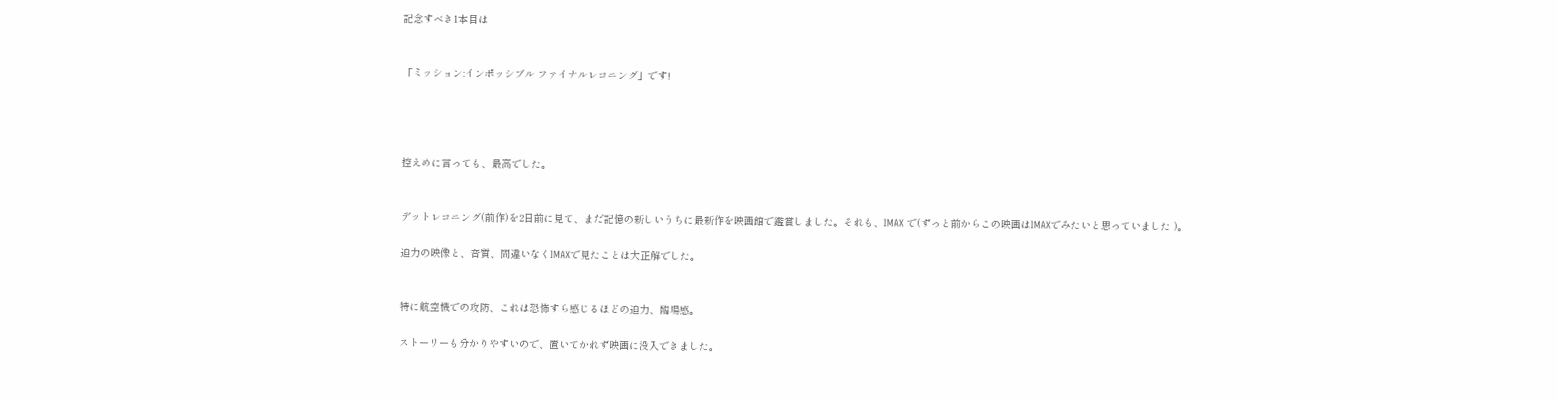記念すべき1本目は


「ミッション:インポッシブル ファイナルレコニング」です!




控えめに言っても、最高でした。


デットレコニング(前作)を2日前に見て、まだ記憶の新しいうちに最新作を映画館で鑑賞しました。それも、IMAX で(ずっと前からこの映画はIMAXでみたいと思っていました )。

迫力の映像と、音質、間違いなくIMAXで見たことは大正解でした。


特に航空機での攻防、これは恐怖すら感じるほどの迫力、臨場感。

ストーリーも分かりやすいので、置いてかれず映画に没入できました。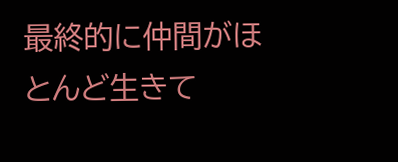最終的に仲間がほとんど生きて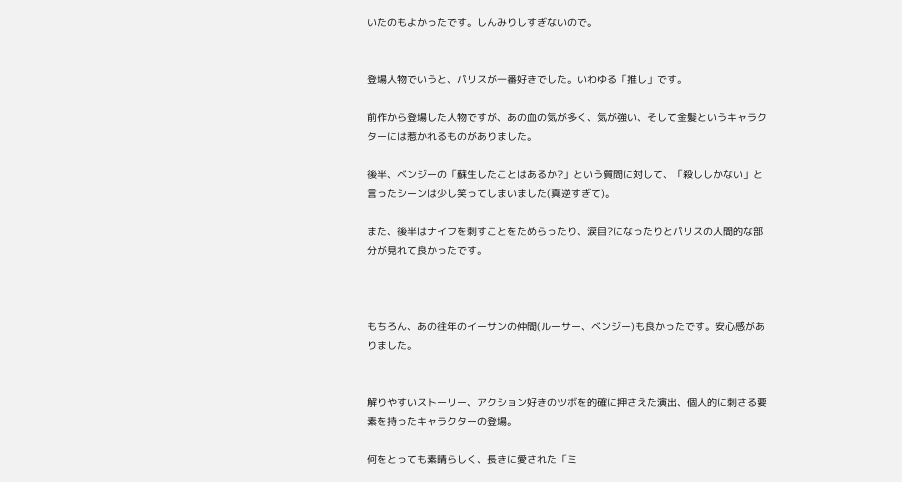いたのもよかったです。しんみりしすぎないので。


登場人物でいうと、パリスが一番好きでした。いわゆる「推し」です。

前作から登場した人物ですが、あの血の気が多く、気が強い、そして金髪というキャラクターには惹かれるものがありました。

後半、ベンジーの「蘇生したことはあるか?」という質問に対して、「殺ししかない」と言ったシーンは少し笑ってしまいました(真逆すぎて)。

また、後半はナイフを刺すことをためらったり、涙目?になったりとパリスの人間的な部分が見れて良かったです。



もちろん、あの往年のイーサンの仲間(ルーサー、ベンジー)も良かったです。安心感がありました。


解りやすいストーリー、アクション好きのツボを的確に押さえた演出、個人的に刺さる要素を持ったキャラクターの登場。

何をとっても素晴らしく、長きに愛された「ミ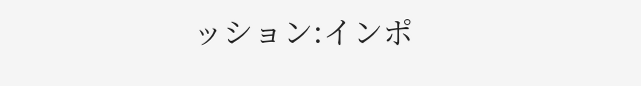ッション:インポ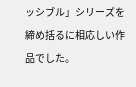ッシブル」シリーズを締め括るに相応しい作品でした。